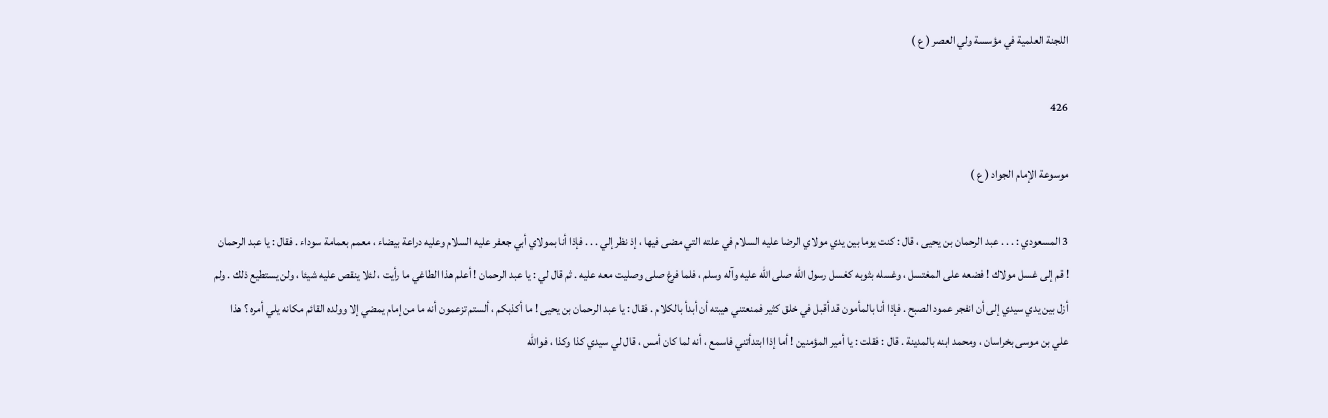اللجنة العلمية في مؤسسة ولي العصر ( ع )

426

موسوعة الإمام الجواد ( ع )

3 المسعودي : . . . عبد الرحمان بن يحيى ، قال : كنت يوما بين يدي مولاي الرضا عليه السلام في علته التي مضى فيها ، إذ نظر إلي . . . فإذا أنا بمولاي أبي جعفر عليه السلام وعليه دراعة بيضاء ، معمم بعمامة سوداء . فقال : يا عبد الرحمان ! قم إلى غسل مولاك ! فضعه على المغتسل ، وغسله بثوبه كغسل رسول الله صلى الله عليه وآله وسلم ، فلما فرغ صلى وصليت معه عليه . ثم قال لي : يا عبد الرحمان ! أعلم هذا الطاغي ما رأيت ، لئلا ينقص عليه شيئا ، ولن يستطيع ذلك . ولم أزل بين يدي سيدي إلى أن انفجر عمود الصبح . فإذا أنا بالمأمون قد أقبل في خلق كثير فمنعتني هيبته أن أبدأ بالكلام . فقال : يا عبد الرحمان بن يحيى ! ما أكذبكم ، ألستم تزعمون أنه ما من إمام يمضي إلا وولده القائم مكانه يلي أمره ؟ هذا علي بن موسى بخراسان ، ومحمد ابنه بالمدينة . قال : فقلت : يا أمير المؤمنين ! أما إذا ابتدأتني فاسمع ، أنه لما كان أمس ، قال لي سيدي كذا وكذا ، فوالله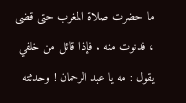ما حضرت صلاة المغرب حتى قضى ، فدنوت منه . فإذا قائل من خلفي يقول : مه يا عبد الرحمان ! وحدثته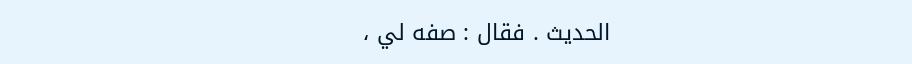الحديث . فقال : صفه لي ،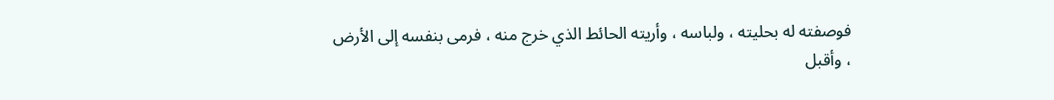فوصفته له بحليته ، ولباسه ، وأريته الحائط الذي خرج منه ، فرمى بنفسه إلى الأرض ، وأقبل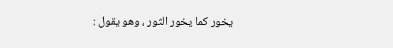يخور كما يخور الثور ، وهو يقول :